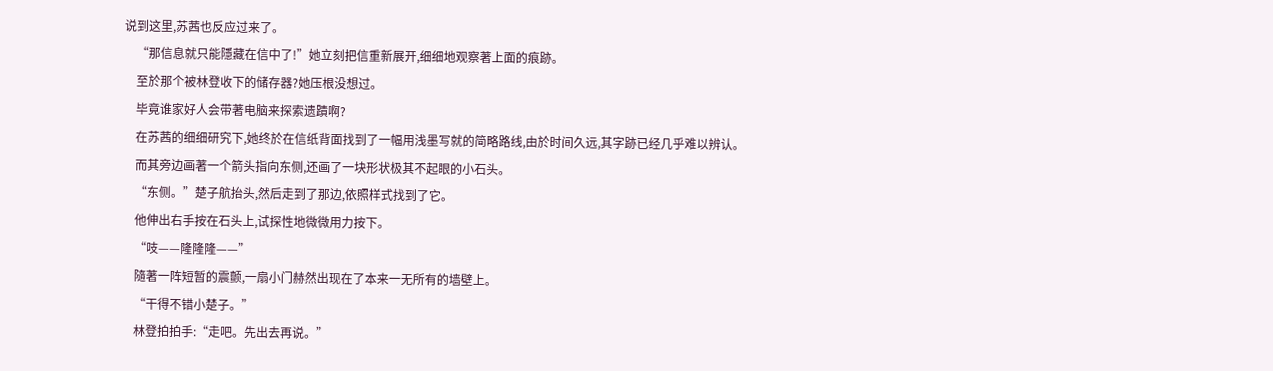说到这里,苏茜也反应过来了。
    “那信息就只能隱藏在信中了!”她立刻把信重新展开,细细地观察著上面的痕跡。
    至於那个被林登收下的储存器?她压根没想过。
    毕竟谁家好人会带著电脑来探索遗蹟啊?
    在苏茜的细细研究下,她终於在信纸背面找到了一幅用浅墨写就的简略路线,由於时间久远,其字跡已经几乎难以辨认。
    而其旁边画著一个箭头指向东侧,还画了一块形状极其不起眼的小石头。
    “东侧。”楚子航抬头,然后走到了那边,依照样式找到了它。
    他伸出右手按在石头上,试探性地微微用力按下。
    “吱——隆隆隆——”
    隨著一阵短暂的震颤,一扇小门赫然出现在了本来一无所有的墙壁上。
    “干得不错小楚子。”
    林登拍拍手:“走吧。先出去再说。”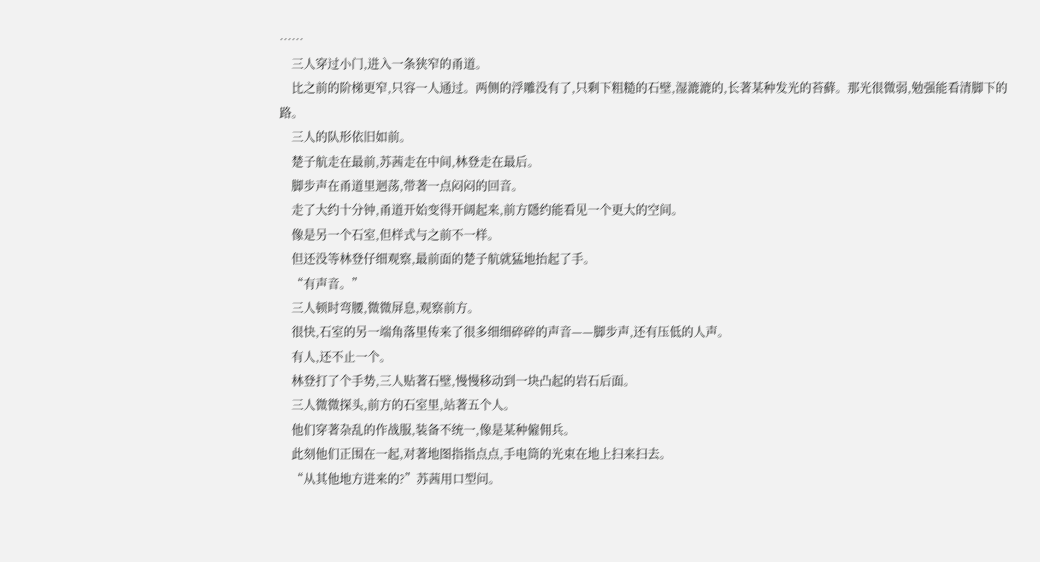……
    三人穿过小门,进入一条狭窄的甬道。
    比之前的阶梯更窄,只容一人通过。两侧的浮雕没有了,只剩下粗糙的石壁,湿漉漉的,长著某种发光的苔蘚。那光很微弱,勉强能看清脚下的路。
    三人的队形依旧如前。
    楚子航走在最前,苏茜走在中间,林登走在最后。
    脚步声在甬道里迴荡,带著一点闷闷的回音。
    走了大约十分钟,甬道开始变得开阔起来,前方隱约能看见一个更大的空间。
    像是另一个石室,但样式与之前不一样。
    但还没等林登仔细观察,最前面的楚子航就猛地抬起了手。
    “有声音。”
    三人顿时弯腰,微微屏息,观察前方。
    很快,石室的另一端角落里传来了很多细细碎碎的声音——脚步声,还有压低的人声。
    有人,还不止一个。
    林登打了个手势,三人贴著石壁,慢慢移动到一块凸起的岩石后面。
    三人微微探头,前方的石室里,站著五个人。
    他们穿著杂乱的作战服,装备不统一,像是某种僱佣兵。
    此刻他们正围在一起,对著地图指指点点,手电筒的光束在地上扫来扫去。
    “从其他地方进来的?”苏茜用口型问。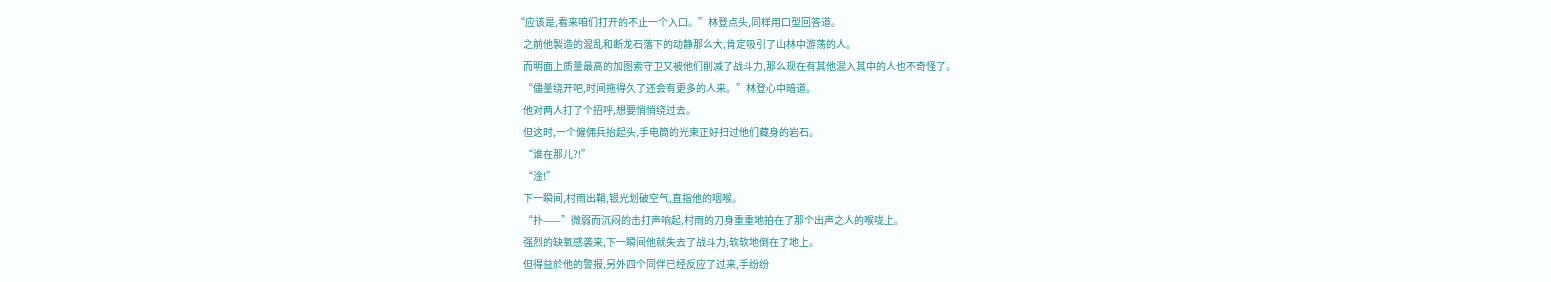“应该是,看来咱们打开的不止一个入口。”林登点头,同样用口型回答道。
    之前他製造的混乱和断龙石落下的动静那么大,肯定吸引了山林中游荡的人。
    而明面上质量最高的加图索守卫又被他们削减了战斗力,那么现在有其他混入其中的人也不奇怪了。
    “儘量绕开吧,时间拖得久了还会有更多的人来。”林登心中暗道。
    他对两人打了个招呼,想要悄悄绕过去。
    但这时,一个僱佣兵抬起头,手电筒的光束正好扫过他们藏身的岩石。
    “谁在那儿?!”
    “淦!”
    下一瞬间,村雨出鞘,银光划破空气,直指他的咽喉。
    “扑——”微弱而沉闷的击打声响起,村雨的刀身重重地拍在了那个出声之人的喉咙上。
    强烈的缺氧感袭来,下一瞬间他就失去了战斗力,软软地倒在了地上。
    但得益於他的警报,另外四个同伴已经反应了过来,手纷纷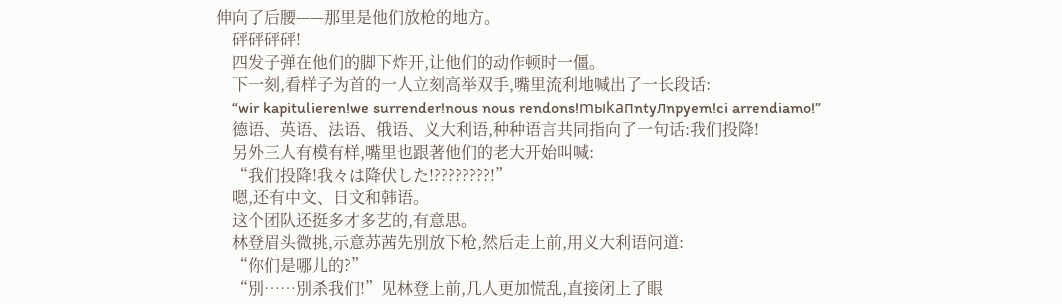伸向了后腰——那里是他们放枪的地方。
    砰砰砰砰!
    四发子弹在他们的脚下炸开,让他们的动作顿时一僵。
    下一刻,看样子为首的一人立刻高举双手,嘴里流利地喊出了一长段话:
    “wir kapitulieren!we surrender!nous nous rendons!mыkaпntyлnpyem!ci arrendiamo!”
    德语、英语、法语、俄语、义大利语,种种语言共同指向了一句话:我们投降!
    另外三人有模有样,嘴里也跟著他们的老大开始叫喊:
    “我们投降!我々は降伏した!????????!”
    嗯,还有中文、日文和韩语。
    这个团队还挺多才多艺的,有意思。
    林登眉头微挑,示意苏茜先別放下枪,然后走上前,用义大利语问道:
    “你们是哪儿的?”
    “別……別杀我们!”见林登上前,几人更加慌乱,直接闭上了眼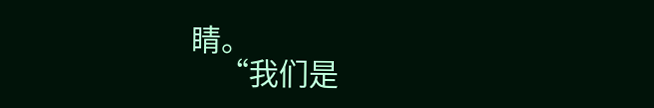睛。
    “我们是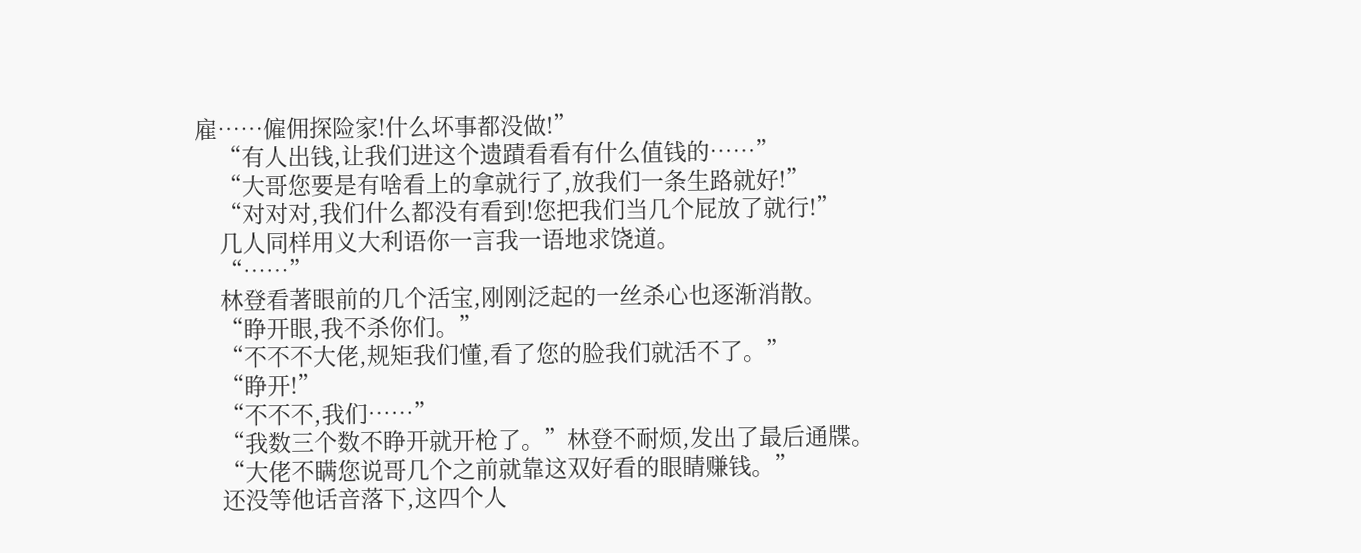雇……僱佣探险家!什么坏事都没做!”
    “有人出钱,让我们进这个遗蹟看看有什么值钱的……”
    “大哥您要是有啥看上的拿就行了,放我们一条生路就好!”
    “对对对,我们什么都没有看到!您把我们当几个屁放了就行!”
    几人同样用义大利语你一言我一语地求饶道。
    “……”
    林登看著眼前的几个活宝,刚刚泛起的一丝杀心也逐渐消散。
    “睁开眼,我不杀你们。”
    “不不不大佬,规矩我们懂,看了您的脸我们就活不了。”
    “睁开!”
    “不不不,我们……”
    “我数三个数不睁开就开枪了。”林登不耐烦,发出了最后通牒。
    “大佬不瞒您说哥几个之前就靠这双好看的眼睛赚钱。”
    还没等他话音落下,这四个人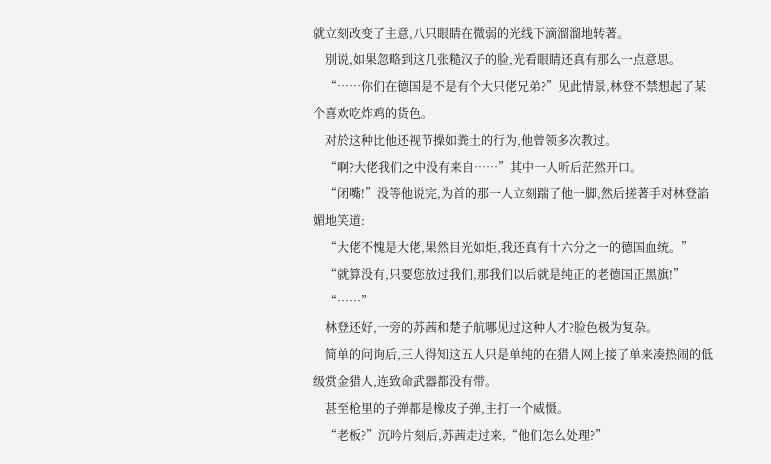就立刻改变了主意,八只眼睛在微弱的光线下滴溜溜地转著。
    別说,如果忽略到这几张糙汉子的脸,光看眼睛还真有那么一点意思。
    “……你们在德国是不是有个大只佬兄弟?”见此情景,林登不禁想起了某个喜欢吃炸鸡的货色。
    对於这种比他还视节操如粪土的行为,他曾领多次教过。
    “啊?大佬我们之中没有来自……”其中一人听后茫然开口。
    “闭嘴!”没等他说完,为首的那一人立刻踹了他一脚,然后搓著手对林登諂媚地笑道:
    “大佬不愧是大佬,果然目光如炬,我还真有十六分之一的德国血统。”
    “就算没有,只要您放过我们,那我们以后就是纯正的老德国正黑旗!”
    “……”
    林登还好,一旁的苏茜和楚子航哪见过这种人才?脸色极为复杂。
    简单的问询后,三人得知这五人只是单纯的在猎人网上接了单来凑热闹的低级赏金猎人,连致命武器都没有带。
    甚至枪里的子弹都是橡皮子弹,主打一个威慑。
    “老板?”沉吟片刻后,苏茜走过来,“他们怎么处理?”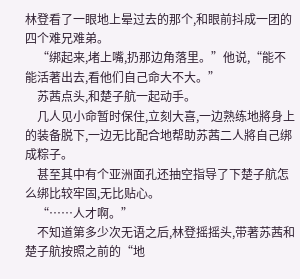林登看了一眼地上晕过去的那个,和眼前抖成一团的四个难兄难弟。
    “绑起来,堵上嘴,扔那边角落里。”他说,“能不能活著出去,看他们自己命大不大。”
    苏茜点头,和楚子航一起动手。
    几人见小命暂时保住,立刻大喜,一边熟练地將身上的装备脱下,一边无比配合地帮助苏茜二人將自己绑成粽子。
    甚至其中有个亚洲面孔还抽空指导了下楚子航怎么绑比较牢固,无比贴心。
    “……人才啊。”
    不知道第多少次无语之后,林登摇摇头,带著苏茜和楚子航按照之前的“地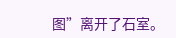图”离开了石室。